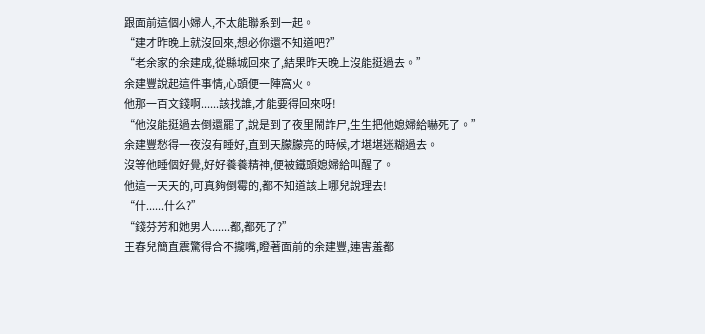跟面前這個小婦人,不太能聯系到一起。
“建才昨晚上就沒回來,想必你還不知道吧?”
“老余家的余建成,從縣城回來了,結果昨天晚上沒能挺過去。”
余建豐說起這件事情,心頭便一陣窩火。
他那一百文錢啊......該找誰,才能要得回來呀!
“他沒能挺過去倒還罷了,說是到了夜里鬧詐尸,生生把他媳婦給嚇死了。”
余建豐愁得一夜沒有睡好,直到天朦朦亮的時候,才堪堪迷糊過去。
沒等他睡個好覺,好好養養精神,便被鐵頭媳婦給叫醒了。
他這一天天的,可真夠倒霉的,都不知道該上哪兒說理去!
“什......什么?”
“錢芬芳和她男人......都,都死了?”
王春兒簡直震驚得合不攏嘴,瞪著面前的余建豐,連害羞都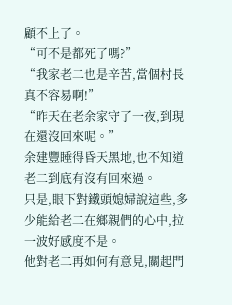顧不上了。
“可不是都死了嗎?”
“我家老二也是辛苦,當個村長真不容易啊!”
“昨天在老余家守了一夜,到現在還沒回來呢。”
余建豐睡得昏天黑地,也不知道老二到底有沒有回來過。
只是,眼下對鐵頭媳婦說這些,多少能給老二在鄉親們的心中,拉一波好感度不是。
他對老二再如何有意見,關起門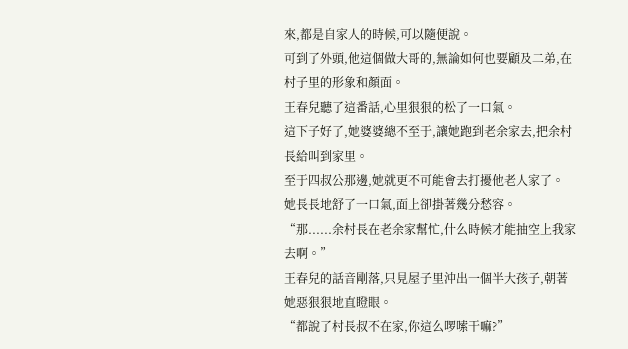來,都是自家人的時候,可以隨便說。
可到了外頭,他這個做大哥的,無論如何也要顧及二弟,在村子里的形象和顏面。
王春兒聽了這番話,心里狠狠的松了一口氣。
這下子好了,她婆婆總不至于,讓她跑到老余家去,把余村長給叫到家里。
至于四叔公那邊,她就更不可能會去打擾他老人家了。
她長長地舒了一口氣,面上卻掛著幾分愁容。
“那......余村長在老余家幫忙,什么時候才能抽空上我家去啊。”
王春兒的話音剛落,只見屋子里沖出一個半大孩子,朝著她惡狠狠地直瞪眼。
“都說了村長叔不在家,你這么啰嗦干嘛?”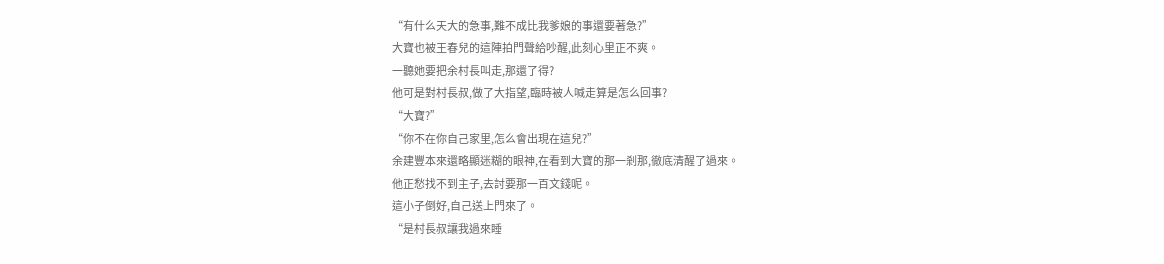“有什么天大的急事,難不成比我爹娘的事還要著急?”
大寶也被王春兒的這陣拍門聲給吵醒,此刻心里正不爽。
一聽她要把余村長叫走,那還了得?
他可是對村長叔,做了大指望,臨時被人喊走算是怎么回事?
“大寶?”
“你不在你自己家里,怎么會出現在這兒?”
余建豐本來還略顯迷糊的眼神,在看到大寶的那一剎那,徹底清醒了過來。
他正愁找不到主子,去討要那一百文錢呢。
這小子倒好,自己送上門來了。
“是村長叔讓我過來睡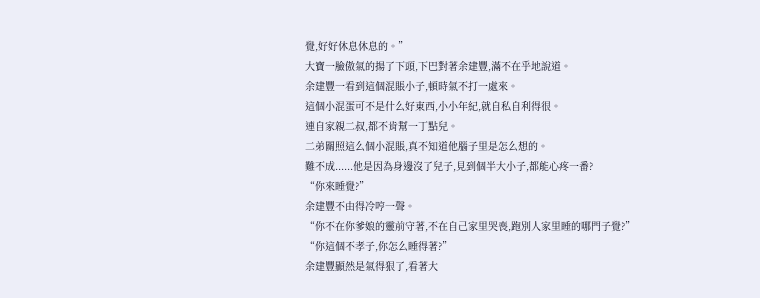覺,好好休息休息的。”
大寶一臉傲氣的揚了下頭,下巴對著余建豐,滿不在乎地說道。
余建豐一看到這個混賬小子,頓時氣不打一處來。
這個小混蛋可不是什么好東西,小小年紀,就自私自利得很。
連自家親二叔,都不肯幫一丁點兒。
二弟關照這么個小混賬,真不知道他腦子里是怎么想的。
難不成......他是因為身邊沒了兒子,見到個半大小子,都能心疼一番?
“你來睡覺?”
余建豐不由得冷哼一聲。
“你不在你爹娘的靈前守著,不在自己家里哭喪,跑別人家里睡的哪門子覺?”
“你這個不孝子,你怎么睡得著?”
余建豐顯然是氣得狠了,看著大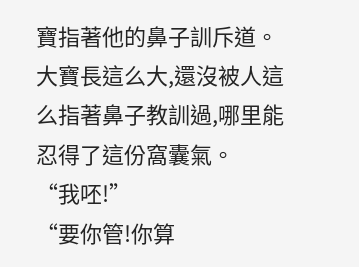寶指著他的鼻子訓斥道。
大寶長這么大,還沒被人這么指著鼻子教訓過,哪里能忍得了這份窩囊氣。
“我呸!”
“要你管!你算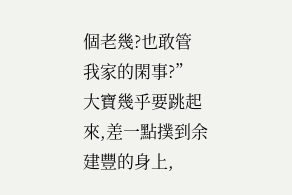個老幾?也敢管我家的閑事?”
大寶幾乎要跳起來,差一點撲到余建豐的身上,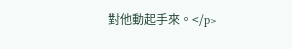對他動起手來。</p>